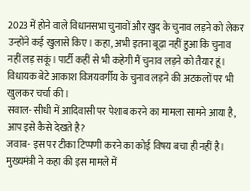2023 में होने वाले विधानसभा चुनावों और खुद के चुनाव लड़ने को लेकर उन्होंने कई खुलासे किए। कहा, अभी इतना बूढ़ा नहीं हुआ कि चुनाव नहीं लड़ सकूं। पार्टी कहीं से भी कहेगी मैं चुनाव लड़ने को तैयार हूं। विधायक बेटे आकाश विजयवर्गीय के चुनाव लड़ने की अटकलों पर भी खुलकर चर्चा की।
सवाल- सीधी में आदिवासी पर पेशाब करने का मामला सामने आया है, आप इसे कैसे देखते है?
जवाब- इस पर टीका टिप्पणी करने का कोई विषय बचा ही नहीं है। मुख्यमंत्री ने कहा की इस मामले में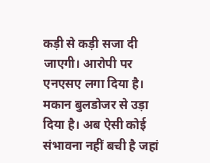कड़ी से कड़ी सजा दी जाएगी। आरोपी पर एनएसए लगा दिया है। मकान बुलडोजर से उड़ा दिया है। अब ऐसी कोई संभावना नहीं बची है जहां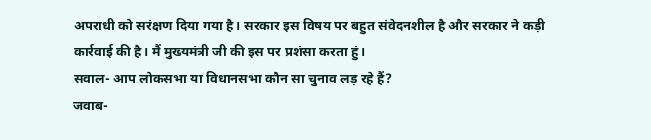अपराधी को सरंक्षण दिया गया है। सरकार इस विषय पर बहुत संवेदनशील है और सरकार ने कड़ी कार्रवाई की है। मैं मुख्यमंत्री जी की इस पर प्रशंसा करता हुं।
सवाल- आप लोकसभा या विधानसभा कौन सा चुनाव लड़ रहे हैं?
जवाब-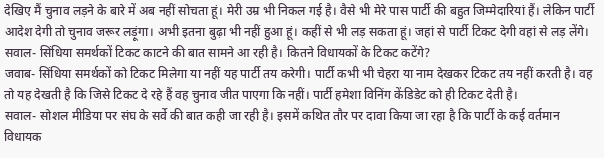देखिए मैं चुनाव लड़ने के बारे में अब नहीं सोचता हूं। मेरी उम्र भी निकल गई है। वैसे भी मेरे पास पार्टी की बहुत जिम्मेदारियां हैं। लेकिन पार्टी आदेश देगी तो चुनाव जरूर लड़ूंगा। अभी इतना बुढ़ा भी नहीं हुआ हूं। कहीं से भी लड़ सकता हूं। जहां से पार्टी टिकट देगी वहां से लड़ लेंगे।
सवाल- सिंधिया समर्थकों टिकट काटने की बात सामने आ रही है। कितने विधायकों के टिकट कटेंगे?
जवाब- सिंधिया समर्थकों को टिकट मिलेगा या नहीं यह पार्टी तय करेगी। पार्टी कभी भी चेहरा या नाम देखकर टिकट तय नहीं करती है। वह तो यह देखती है कि जिसे टिकट दे रहे हैं वह चुनाव जीत पाएगा कि नहीं। पार्टी हमेशा विनिंग केंडिडेट को ही टिकट देती है।
सवाल- सोशल मीडिया पर संघ के सर्वे की बात कही जा रही है। इसमें कथित तौर पर दावा किया जा रहा है कि पार्टी के कई वर्तमान विधायक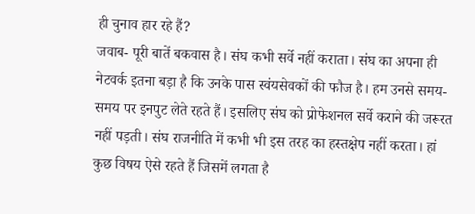ही चुनाव हार रहे हैं?
जवाब- पूरी बातें बकवास है। संघ कभी सर्वे नहीं कराता। संघ का अपना ही नेटवर्क इतना बड़ा है कि उनके पास स्वंयसेवकों की फौज है। हम उनसे समय-समय पर इनपुट लेते रहते हैं। इसलिए संघ को प्रोफेशनल सर्वे कराने की जरूरत नहीं पड़ती। संघ राजनीति में कभी भी इस तरह का हस्तक्षेप नहीं करता। हां कुछ विषय ऐसे रहते हैं जिसमें लगता है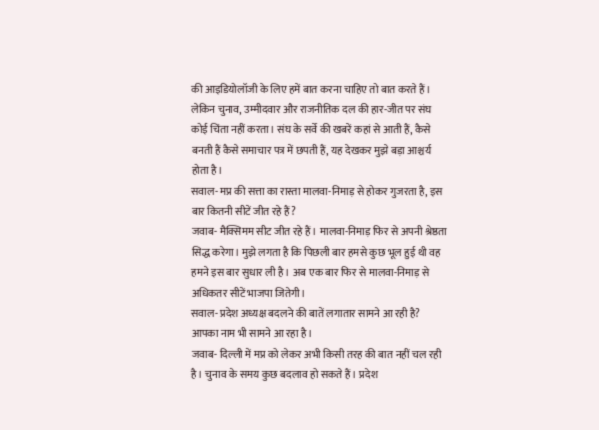की आइडियोलॉजी के लिए हमें बात करना चाहिए तो बात करते हैं। लेकिन चुनाव, उम्मीदवार और राजनीतिक दल की हार-जीत पर संघ कोई चिंता नहीं करता। संघ के सर्वे की खबरें कहां से आती हैं, कैसे बनती हैं कैसे समाचार पत्र में छपती हैं, यह देखकर मुझे बड़ा आश्चर्य होता है।
सवाल- मप्र की सत्ता का रास्ता मालवा-निमाड़ से होकर गुजरता है, इस बार कितनी सीटें जीत रहे हैं?
जवाब- मैक्सिमम सीट जीत रहे हैं। मालवा-निमाड़ फिर से अपनी श्रेष्ठता सिद्ध करेगा। मुझे लगता है कि पिछली बार हमसे कुछ भूल हुई थी वह हमने इस बार सुधार ली है। अब एक बार फिर से मालवा-निमाड़ से अधिकतर सीटें भाजपा जितेगी।
सवाल- प्रदेश अध्यक्ष बदलने की बातें लगातार सामने आ रही है? आपका नाम भी सामने आ रहा है।
जवाब- दिल्ली में मप्र को लेकर अभी किसी तरह की बात नहीं चल रही है। चुनाव के समय कुछ बदलाव हो सकते हैं। प्रदेश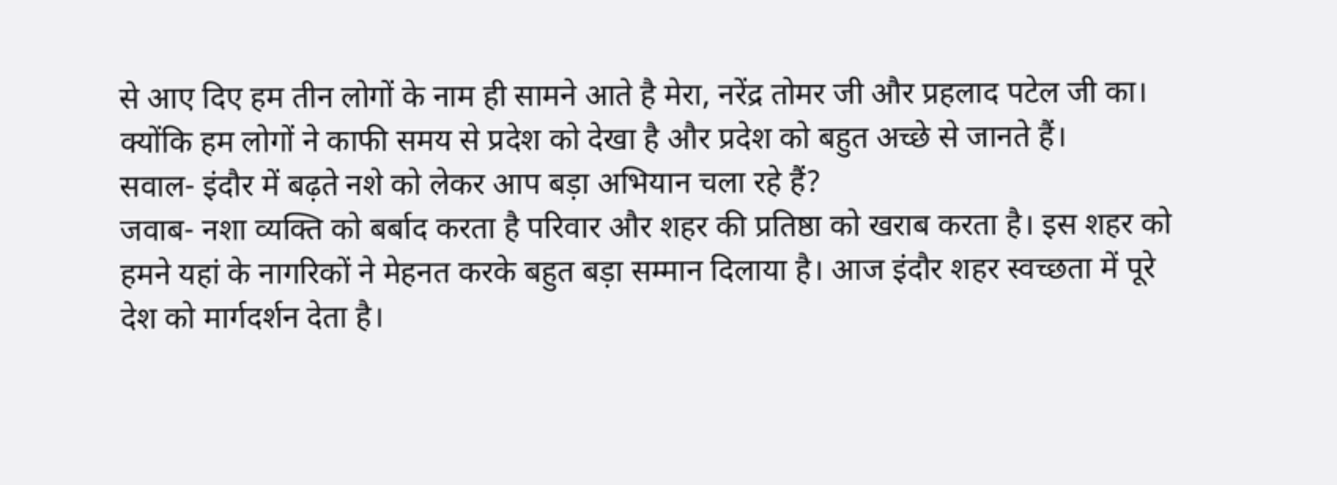से आए दिए हम तीन लोगों के नाम ही सामने आते है मेरा, नरेंद्र तोमर जी और प्रहलाद पटेल जी का। क्योंकि हम लोगों ने काफी समय से प्रदेश को देखा है और प्रदेश को बहुत अच्छे से जानते हैं।
सवाल- इंदौर में बढ़ते नशे को लेकर आप बड़ा अभियान चला रहे हैं?
जवाब- नशा व्यक्ति को बर्बाद करता है परिवार और शहर की प्रतिष्ठा को खराब करता है। इस शहर को हमने यहां के नागरिकों ने मेहनत करके बहुत बड़ा सम्मान दिलाया है। आज इंदौर शहर स्वच्छता में पूरे देश को मार्गदर्शन देता है।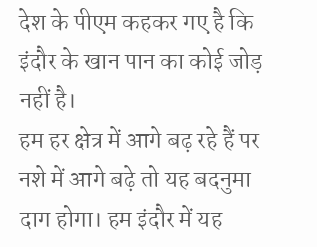देश के पीएम कहकर गए है कि इंदौर के खान पान का कोई जोड़ नहीं है।
हम हर क्षेत्र में आगे बढ़ रहे हैं पर नशे में आगे बढ़े तो यह बदनुमा दाग होगा। हम इंदौर में यह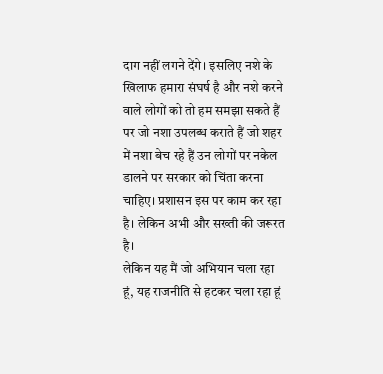दाग नहीं लगने देंगे। इसलिए नशे के खिलाफ हमारा संघर्ष है और नशे करने वाले लोगों को तो हम समझा सकते हैं पर जो नशा उपलब्ध कराते हैं जो शहर में नशा बेच रहे हैं उन लोगों पर नकेल डालने पर सरकार को चिंता करना चाहिए। प्रशासन इस पर काम कर रहा है। लेकिन अभी और सख्ती की जरूरत है।
लेकिन यह मैं जो अभियान चला रहा हूं, यह राजनीति से हटकर चला रहा हूं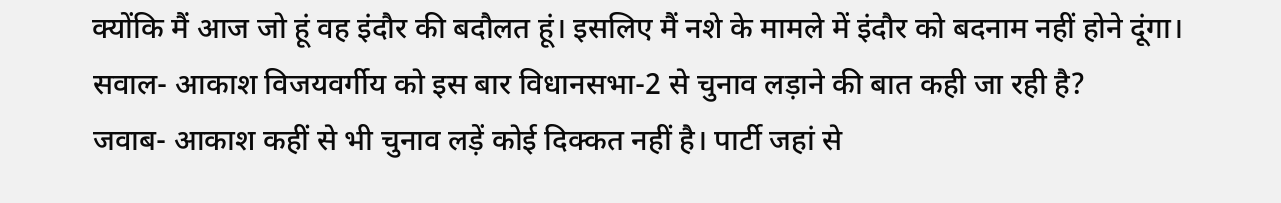क्योंकि मैं आज जो हूं वह इंदौर की बदौलत हूं। इसलिए मैं नशे के मामले में इंदौर को बदनाम नहीं होने दूंगा।
सवाल- आकाश विजयवर्गीय को इस बार विधानसभा-2 से चुनाव लड़ाने की बात कही जा रही है?
जवाब- आकाश कहीं से भी चुनाव लड़ें कोई दिक्कत नहीं है। पार्टी जहां से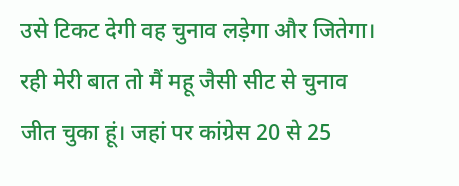उसे टिकट देगी वह चुनाव लड़ेगा और जितेगा। रही मेरी बात तो मैं महू जैसी सीट से चुनाव जीत चुका हूं। जहां पर कांग्रेस 20 से 25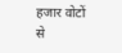हजार वोटों से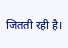जितती रही है।